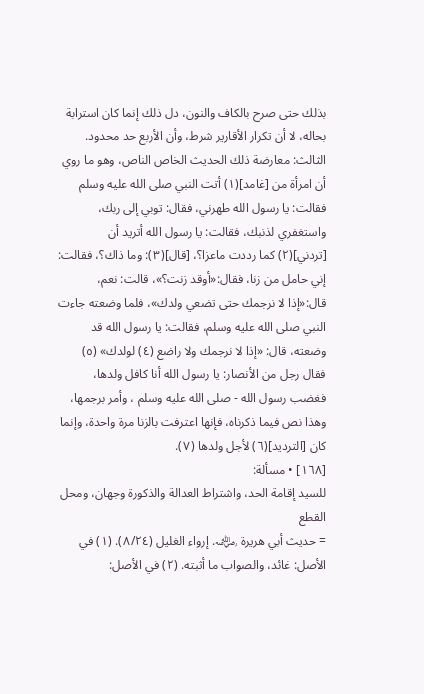بذلك حتى صرح بالكاف والنون، دل ذلك إنما كان استرابة بحاله، لا أن تكرار الأقارير شرط، وأن الأربع حد محدود.
الثالث: معارضة ذلك الحديث الخاص الناص، وهو ما روي أن امرأة من [غامد](١) أتت النبي صلى الله عليه وسلم فقالت: يا رسول الله طهرني، فقال: توبي إلى ربك، واستغفري لذنبك، فقالت: يا رسول الله أتريد أن [تردني](٢) كما رددت ماعزا؟، [قال](٣): وما ذاك؟، فقالت: إني حامل من زنا، فقال:«أوقد زنت؟»، قالت: نعم، قال:«إذا لا نرجمك حتى تضعي ولدك»، فلما وضعته جاءت النبي صلى الله عليه وسلم، فقالت: يا رسول الله قد وضعته، قال: «إذا لا نرجمك ولا راضع (٤) لولدك» (٥) فقال رجل من الأنصار: يا رسول الله أنا كافل ولدها، فغضب رسول الله - صلى الله عليه وسلم ، وأمر برجمها، وهذا نص فيما ذكرناه، فإنها اعترفت بالزنا مرة واحدة، وإنما كان [الترديد](٦) لأجل ولدها (٧).
[١٦٨] • مسألة:
للسيد إقامة الحد، واشتراط العدالة والذكورة وجهان، ومحل القطع
= حديث أبي هريرة ﵁. إرواء الغليل (٨/٢٤). (١) في الأصل: غائد، والصواب ما أثبته. (٢) في الأصل: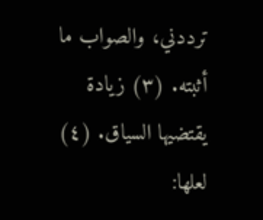ترددني، والصواب ما أثبته. (٣) زيادة يقتضيها السياق. (٤) لعلها: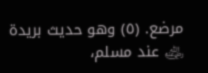مرضع. (٥) وهو حديث بريدة ﵁ عند مسلم،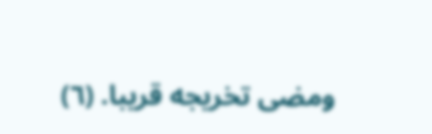ومضى تخريجه قريبا. (٦)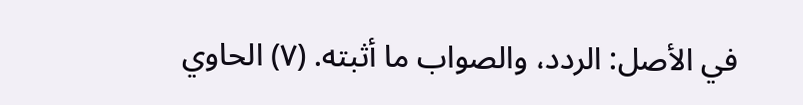في الأصل: الردد، والصواب ما أثبته. (٧) الحاوي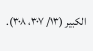الكبير (١٣/ ٣٠٧، ٣٠٨).